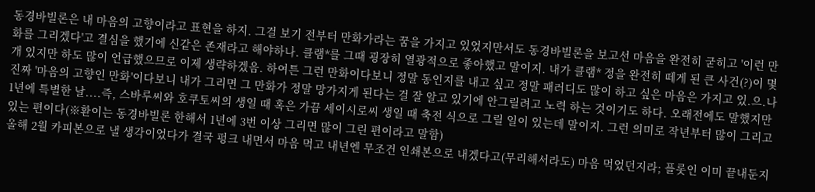동경바빌론은 내 마음의 고향이라고 표현을 하지. 그걸 보기 전부터 만화가라는 꿈을 가지고 있었지만서도 동경바빌론을 보고선 마음을 완전히 굳히고 '이런 만화를 그리겠다'고 결심을 했기에 신같은 존재라고 해야하나. 클램*를 그때 굉장히 열광적으로 좋아했고 말이지. 내가 클램* 정을 완전히 떼게 된 큰 사건(?)이 몇 개 있지만 하도 많이 언급했으므로 이제 생략하겠음. 하여튼 그런 만화이다보니 정말 동인지를 내고 싶고 정말 패러디도 많이 하고 싶은 마음은 가지고 있.으.나 진짜 '마음의 고향인 만화'이다보니 내가 그리면 그 만화가 정말 망가지게 된다는 걸 잘 알고 있기에 안그릴려고 노력 하는 것이기도 하다. 오래전에도 말했지만 1년에 특별한 날....즉, 스바루씨와 호쿠토씨의 생일 때 혹은 가끔 세이시로씨 생일 때 축전 식으로 그릴 일이 있는데 말이지. 그런 의미로 작년부터 많이 그리고 있는 편이다(※환이는 동경바빌론 한해서 1년에 3번 이상 그리면 많이 그린 편이라고 말함)
올해 2월 카피본으로 낼 생각이었다가 결국 펑크 내면서 마음 먹고 내년엔 무조건 인쇄본으로 내겠다고(무리해서라도) 마음 먹었던지라; 플롯인 이미 끝내둔지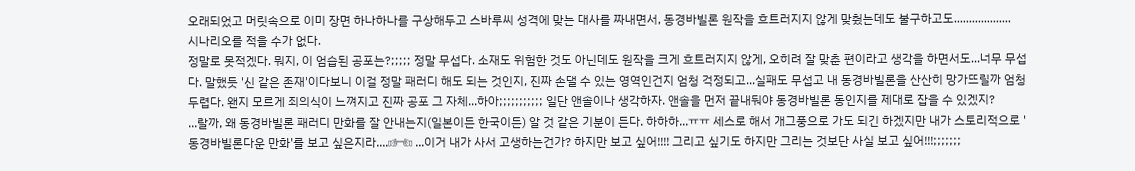오래되었고 머릿속으로 이미 장면 하나하나를 구상해두고 스바루씨 성격에 맞는 대사를 짜내면서, 동경바빌론 원작을 흐트러지지 않게 맞췄는데도 불구하고도...................
시나리오를 적을 수가 없다.
정말로 못적겠다. 뭐지, 이 엄습된 공포는?;;;;; 정말 무섭다. 소재도 위험한 것도 아닌데도 원작을 크게 흐트러지지 않게, 오히려 잘 맞춘 편이라고 생각을 하면서도...너무 무섭다. 말했듯 '신 같은 존재'이다보니 이걸 정말 패러디 해도 되는 것인지, 진짜 손댈 수 있는 영역인건지 엄청 걱정되고...실패도 무섭고 내 동경바빌론을 산산히 망가뜨릴까 엄청 두렵다. 왠지 모르게 죄의식이 느껴지고 진짜 공포 그 자체...하아;;;;;;;;;;; 일단 앤솔이나 생각하자. 앤솔을 먼저 끝내둬야 동경바빌론 동인지를 제대로 잡을 수 있겠지?
...랄까, 왜 동경바빌론 패러디 만화를 잘 안내는지(일본이든 한국이든) 알 것 같은 기분이 든다. 하하하...ㅠㅠ 세스로 해서 개그풍으로 가도 되긴 하겠지만 내가 스토리적으로 '동경바빌론다운 만화'를 보고 싶은지라....☞☜ ...이거 내가 사서 고생하는건가? 하지만 보고 싶어!!!! 그리고 싶기도 하지만 그리는 것보단 사실 보고 싶어!!!;;;;;;;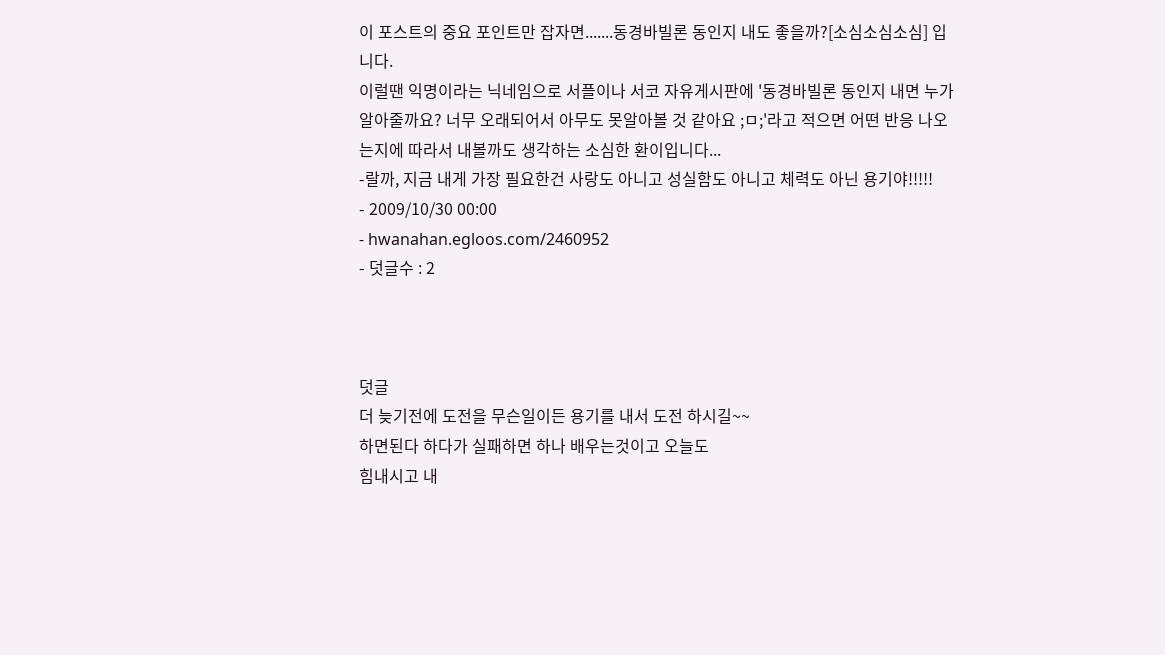이 포스트의 중요 포인트만 잡자면.......동경바빌론 동인지 내도 좋을까?[소심소심소심] 입니다.
이럴땐 익명이라는 닉네임으로 서플이나 서코 자유게시판에 '동경바빌론 동인지 내면 누가 알아줄까요? 너무 오래되어서 아무도 못알아볼 것 같아요 ;ㅁ;'라고 적으면 어떤 반응 나오는지에 따라서 내볼까도 생각하는 소심한 환이입니다...
-랄까, 지금 내게 가장 필요한건 사랑도 아니고 성실함도 아니고 체력도 아닌 용기야!!!!!
- 2009/10/30 00:00
- hwanahan.egloos.com/2460952
- 덧글수 : 2



덧글
더 늦기전에 도전을 무슨일이든 용기를 내서 도전 하시길~~
하면된다 하다가 실패하면 하나 배우는것이고 오늘도
힘내시고 내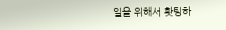일을 위해서 홧팅하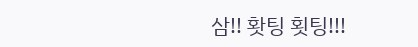삼!! 홧팅 횟팅!!!